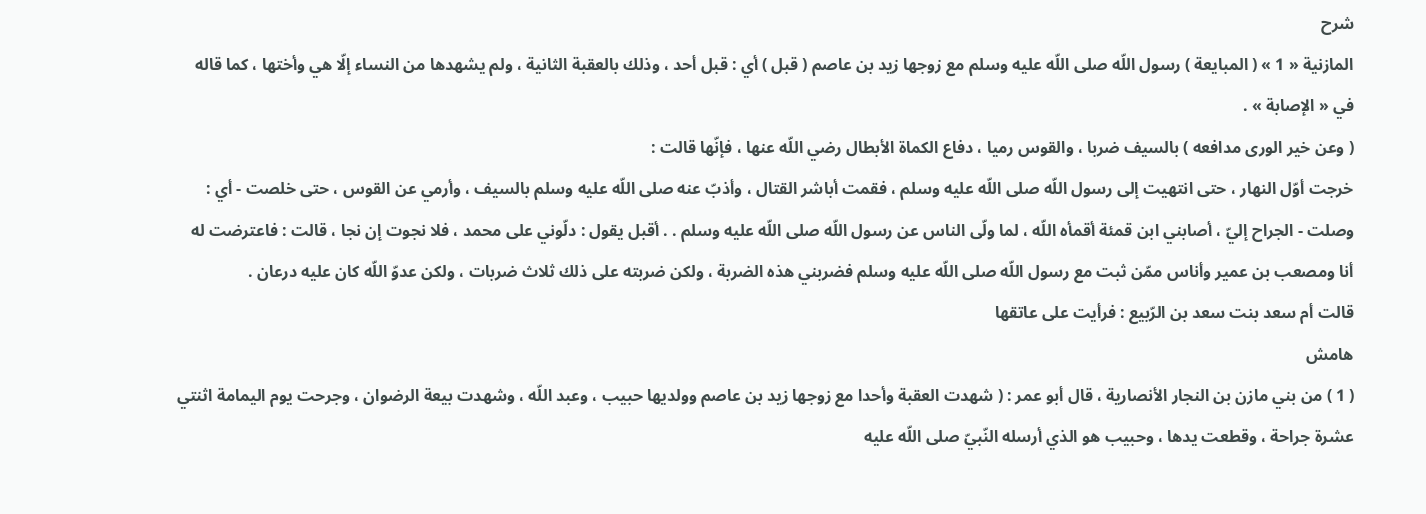شرح
المازنية « 1 » ( المبايعة ) رسول اللّه صلى اللّه عليه وسلم مع زوجها زيد بن عاصم ( قبل ) أي : قبل أحد ، وذلك بالعقبة الثانية ، ولم يشهدها من النساء إلّا هي وأختها ، كما قاله في « الإصابة » .
( وعن خير الورى مدافعه ) بالسيف ضربا ، والقوس رميا ، دفاع الكماة الأبطال رضي اللّه عنها ، فإنّها قالت :
خرجت أوّل النهار ، حتى انتهيت إلى رسول اللّه صلى اللّه عليه وسلم ، فقمت أباشر القتال ، وأذبّ عنه صلى اللّه عليه وسلم بالسيف ، وأرمي عن القوس ، حتى خلصت - أي : وصلت - الجراح إليّ ، أصابني ابن قمئة أقمأه اللّه ، لما ولّى الناس عن رسول اللّه صلى اللّه عليه وسلم . . أقبل يقول : دلّوني على محمد ، فلا نجوت إن نجا ، قالت : فاعترضت له أنا ومصعب بن عمير وأناس ممّن ثبت مع رسول اللّه صلى اللّه عليه وسلم فضربني هذه الضربة ، ولكن ضربته على ذلك ثلاث ضربات ، ولكن عدوّ اللّه كان عليه درعان .
قالت أم سعد بنت سعد بن الرّبيع : فرأيت على عاتقها
هامش
( 1 ) من بني مازن بن النجار الأنصارية ، قال أبو عمر : ( شهدت العقبة وأحدا مع زوجها زيد بن عاصم وولديها حبيب ، وعبد اللّه ، وشهدت بيعة الرضوان ، وجرحت يوم اليمامة اثنتي عشرة جراحة ، وقطعت يدها ، وحبيب هو الذي أرسله النّبيّ صلى اللّه عليه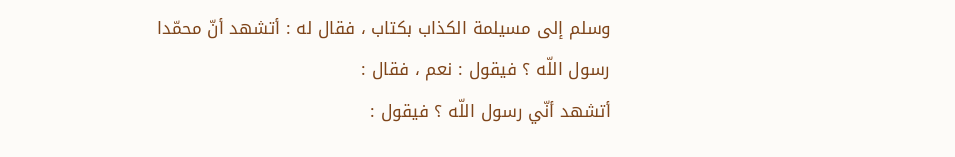وسلم إلى مسيلمة الكذاب بكتاب ، فقال له : أتشهد أنّ محمّدا رسول اللّه ؟ فيقول : نعم ، فقال :
أتشهد أنّي رسول اللّه ؟ فيقول :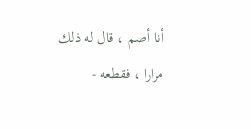أنا أصم ، قال له ذلك مرارا ، فقطعه -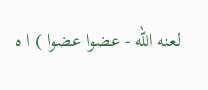لعنه اللّه - عضوا عضوا ) ا ه